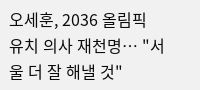오세훈, 2036 올림픽 유치 의사 재천명… "서울 더 잘 해낼 것"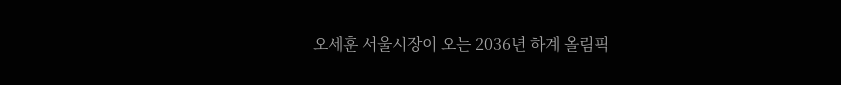오세훈 서울시장이 오는 2036년 하계 올림픽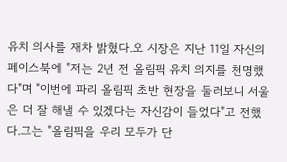유치 의사를 재차 밝혔다.오 시장은 지난 11일 자신의 페이스북에 "저는 2년 전 올림픽 유치 의지를 천명했다"며 "이번에 파리 올림픽 초반 현장을 둘러보니 서울은 더 잘 해낼 수 있겠다는 자신감이 들었다"고 전했다.그는 "올림픽을 우리 모두가 단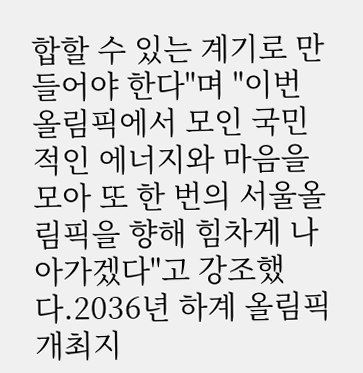합할 수 있는 계기로 만들어야 한다"며 "이번 올림픽에서 모인 국민적인 에너지와 마음을 모아 또 한 번의 서울올림픽을 향해 힘차게 나아가겠다"고 강조했다.2036년 하계 올림픽 개최지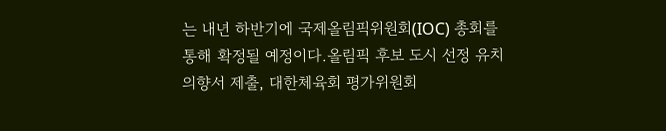는 내년 하반기에 국제올림픽위원회(IOC) 총회를 통해 확정될 예정이다.올림픽 후보 도시 선정 유치의향서 제출, 대한체육회 평가위원회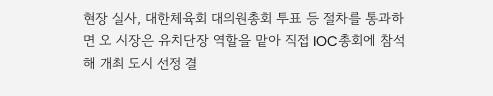현장 실사, 대한체육회 대의원총회 투표 등 절차를 통과하면 오 시장은 유치단장 역할을 맡아 직접 IOC총회에 참석해 개최 도시 선정 결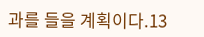과를 들을 계획이다.13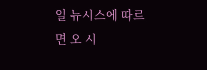일 뉴시스에 따르면 오 시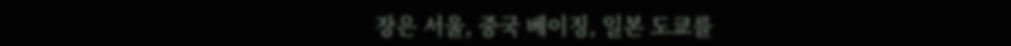장은 서울, 중국 베이징, 일본 도쿄를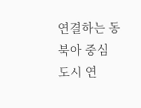연결하는 동북아 중심 도시 연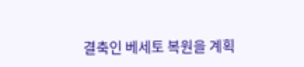결축인 베세토 복원을 계획